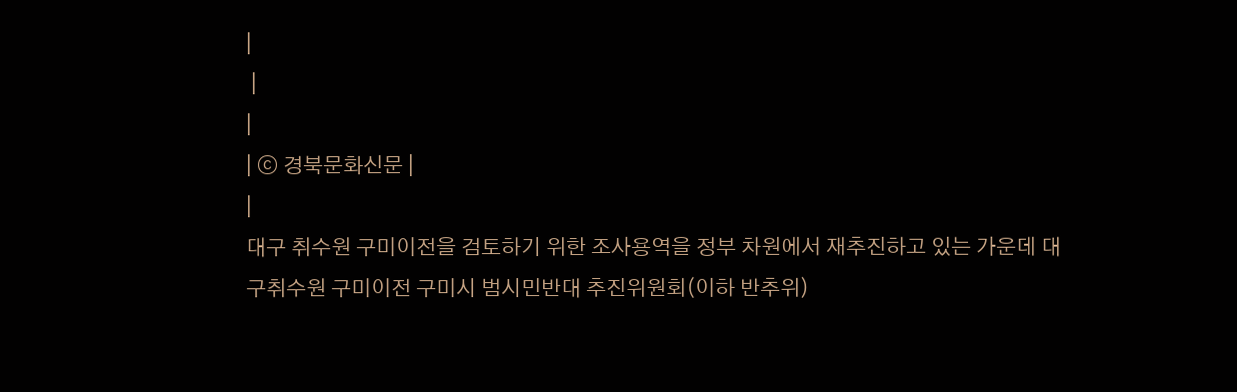|
 |
|
| ⓒ 경북문화신문 |
|
대구 취수원 구미이전을 검토하기 위한 조사용역을 정부 차원에서 재추진하고 있는 가운데 대구취수원 구미이전 구미시 범시민반대 추진위원회(이하 반추위)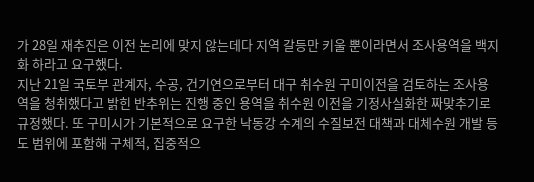가 28일 재추진은 이전 논리에 맞지 않는데다 지역 갈등만 키울 뿐이라면서 조사용역을 백지화 하라고 요구했다.
지난 21일 국토부 관계자, 수공, 건기연으로부터 대구 취수원 구미이전을 검토하는 조사용역을 청취했다고 밝힌 반추위는 진행 중인 용역을 취수원 이전을 기정사실화한 짜맞추기로 규정했다. 또 구미시가 기본적으로 요구한 낙동강 수계의 수질보전 대책과 대체수원 개발 등도 범위에 포함해 구체적, 집중적으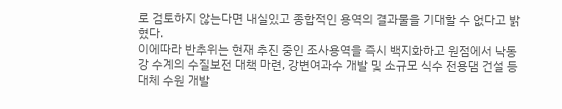로 검토하지 않는다면 내실있고 종합적인 용역의 결과물을 기대할 수 없다고 밝혔다.
이에따라 반추위는 현재 추진 중인 조사용역을 즉시 백지화하고 원점에서 낙동강 수계의 수질보전 대책 마련, 강변여과수 개발 및 소규모 식수 전용댐 건설 등 대체 수원 개발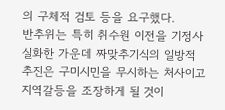의 구체적 검토 등을 요구했다.
반추위는 특히 취수원 이전을 기정사실화한 가운데 짜맞추기식의 일방적 추진은 구미시민을 무시하는 처사이고 지역갈등을 조장하게 될 것이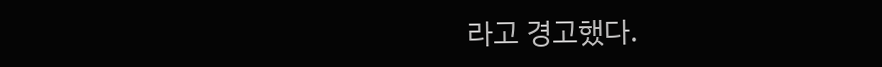라고 경고했다.